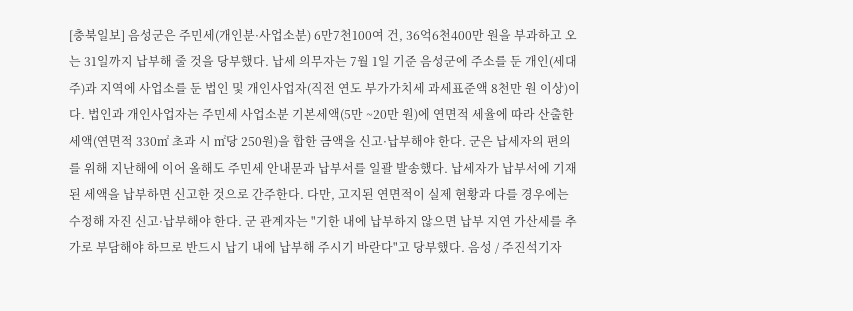[충북일보] 음성군은 주민세(개인분·사업소분) 6만7천100여 건, 36억6천400만 원을 부과하고 오는 31일까지 납부해 줄 것을 당부했다. 납세 의무자는 7월 1일 기준 음성군에 주소를 둔 개인(세대주)과 지역에 사업소를 둔 법인 및 개인사업자(직전 연도 부가가치세 과세표준액 8천만 원 이상)이다. 법인과 개인사업자는 주민세 사업소분 기본세액(5만 ~20만 원)에 연면적 세율에 따라 산출한 세액(연면적 330㎡ 초과 시 ㎡당 250원)을 합한 금액을 신고·납부해야 한다. 군은 납세자의 편의를 위해 지난해에 이어 올해도 주민세 안내문과 납부서를 일괄 발송했다. 납세자가 납부서에 기재된 세액을 납부하면 신고한 것으로 간주한다. 다만, 고지된 연면적이 실제 현황과 다를 경우에는 수정해 자진 신고·납부해야 한다. 군 관계자는 "기한 내에 납부하지 않으면 납부 지연 가산세를 추가로 부담해야 하므로 반드시 납기 내에 납부해 주시기 바란다"고 당부했다. 음성 / 주진석기자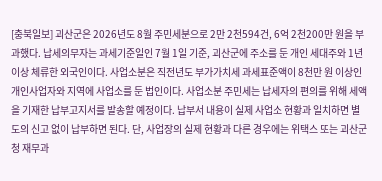[충북일보] 괴산군은 2026년도 8월 주민세분으로 2만 2천594건, 6억 2천200만 원을 부과했다. 납세의무자는 과세기준일인 7월 1일 기준, 괴산군에 주소를 둔 개인 세대주와 1년 이상 체류한 외국인이다. 사업소분은 직전년도 부가가치세 과세표준액이 8천만 원 이상인 개인사업자와 지역에 사업소를 둔 법인이다. 사업소분 주민세는 납세자의 편의를 위해 세액을 기재한 납부고지서를 발송할 예정이다. 납부서 내용이 실제 사업소 현황과 일치하면 별도의 신고 없이 납부하면 된다. 단, 사업장의 실제 현황과 다른 경우에는 위택스 또는 괴산군청 재무과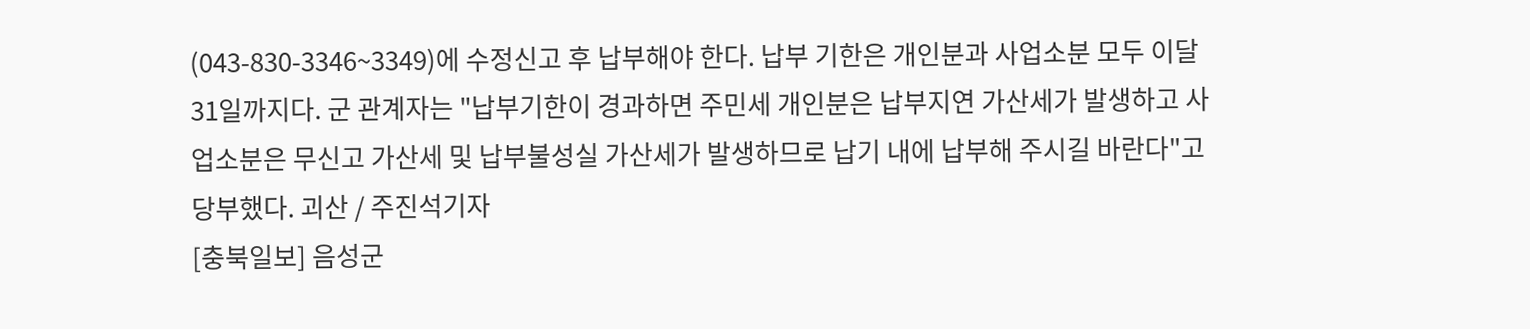(043-830-3346~3349)에 수정신고 후 납부해야 한다. 납부 기한은 개인분과 사업소분 모두 이달 31일까지다. 군 관계자는 "납부기한이 경과하면 주민세 개인분은 납부지연 가산세가 발생하고 사업소분은 무신고 가산세 및 납부불성실 가산세가 발생하므로 납기 내에 납부해 주시길 바란다"고 당부했다. 괴산 / 주진석기자
[충북일보] 음성군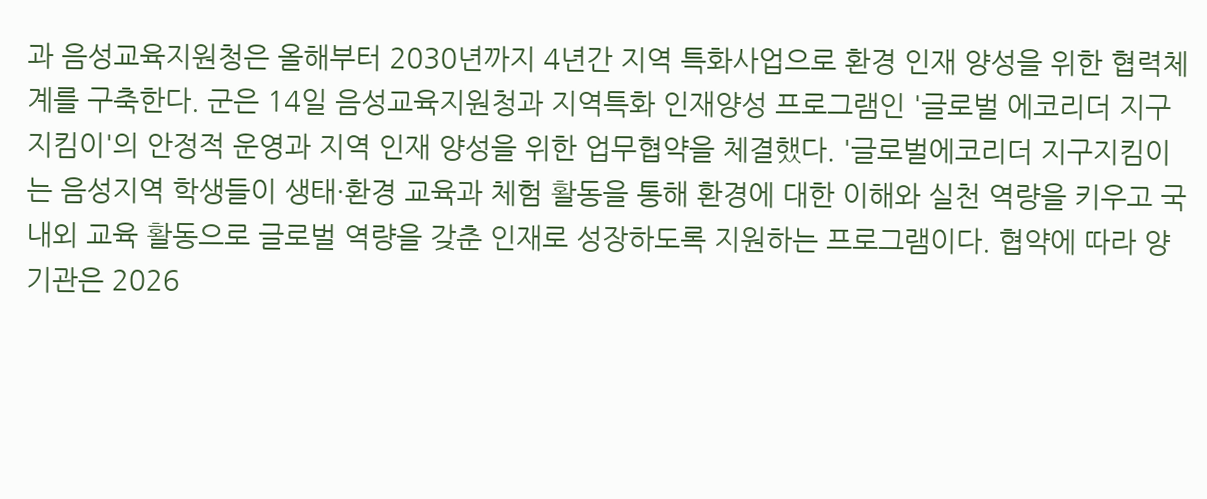과 음성교육지원청은 올해부터 2030년까지 4년간 지역 특화사업으로 환경 인재 양성을 위한 협력체계를 구축한다. 군은 14일 음성교육지원청과 지역특화 인재양성 프로그램인 '글로벌 에코리더 지구지킴이'의 안정적 운영과 지역 인재 양성을 위한 업무협약을 체결했다. '글로벌에코리더 지구지킴이는 음성지역 학생들이 생태·환경 교육과 체험 활동을 통해 환경에 대한 이해와 실천 역량을 키우고 국내외 교육 활동으로 글로벌 역량을 갖춘 인재로 성장하도록 지원하는 프로그램이다. 협약에 따라 양 기관은 2026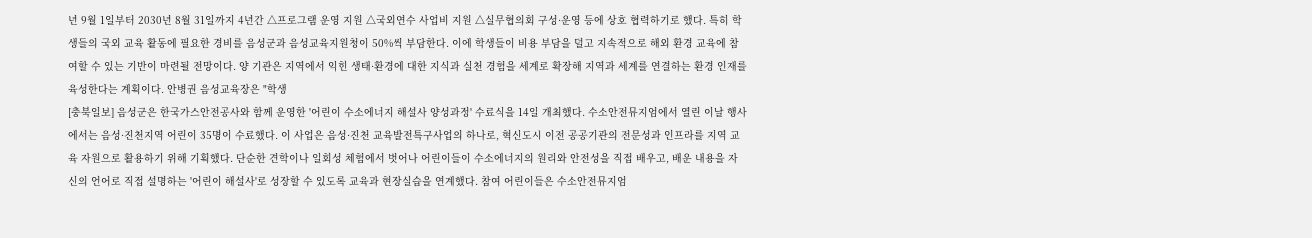년 9월 1일부터 2030년 8월 31일까지 4년간 △프로그램 운영 지원 △국외연수 사업비 지원 △실무협의회 구성·운영 등에 상호 협력하기로 했다. 특히 학생들의 국외 교육 활동에 필요한 경비를 음성군과 음성교육지원청이 50%씩 부담한다. 이에 학생들이 비용 부담을 덜고 지속적으로 해외 환경 교육에 참여할 수 있는 기반이 마련될 전망이다. 양 기관은 지역에서 익힌 생태·환경에 대한 지식과 실천 경험을 세계로 확장해 지역과 세계를 연결하는 환경 인재를 육성한다는 계획이다. 안병권 음성교육장은 "학생
[충북일보] 음성군은 한국가스안전공사와 함께 운영한 '어린이 수소에너지 해설사 양성과정' 수료식을 14일 개최했다. 수소안전뮤지엄에서 열린 이날 행사에서는 음성·진천지역 어린이 35명이 수료했다. 이 사업은 음성·진천 교육발전특구사업의 하나로, 혁신도시 이전 공공기관의 전문성과 인프라를 지역 교육 자원으로 활용하기 위해 기획했다. 단순한 견학이나 일회성 체험에서 벗어나 어린이들이 수소에너지의 원리와 안전성을 직접 배우고, 배운 내용을 자신의 언어로 직접 설명하는 '어린이 해설사'로 성장할 수 있도록 교육과 현장실습을 연계했다. 참여 어린이들은 수소안전뮤지엄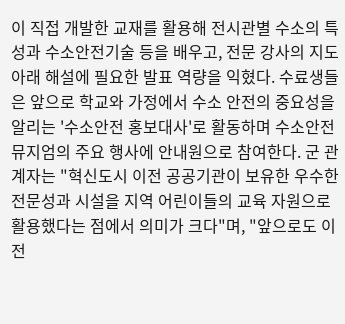이 직접 개발한 교재를 활용해 전시관별 수소의 특성과 수소안전기술 등을 배우고, 전문 강사의 지도 아래 해설에 필요한 발표 역량을 익혔다. 수료생들은 앞으로 학교와 가정에서 수소 안전의 중요성을 알리는 '수소안전 홍보대사'로 활동하며 수소안전뮤지엄의 주요 행사에 안내원으로 참여한다. 군 관계자는 "혁신도시 이전 공공기관이 보유한 우수한 전문성과 시설을 지역 어린이들의 교육 자원으로 활용했다는 점에서 의미가 크다"며, "앞으로도 이전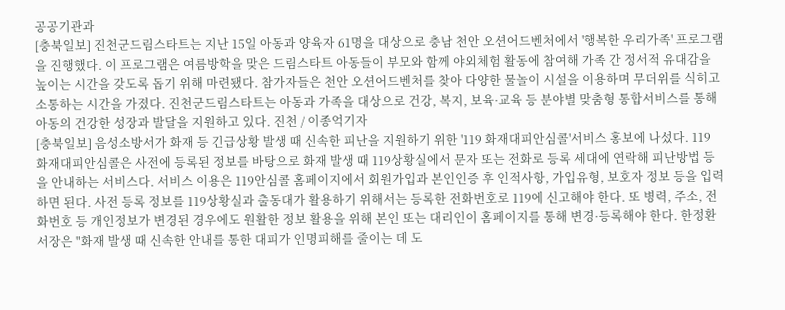공공기관과
[충북일보] 진천군드림스타트는 지난 15일 아동과 양육자 61명을 대상으로 충남 천안 오션어드벤처에서 '행복한 우리가족' 프로그램을 진행했다. 이 프로그램은 여름방학을 맞은 드림스타트 아동들이 부모와 함께 야외체험 활동에 참여해 가족 간 정서적 유대감을 높이는 시간을 갖도록 돕기 위해 마련됐다. 참가자들은 천안 오션어드벤처를 찾아 다양한 물놀이 시설을 이용하며 무더위를 식히고 소통하는 시간을 가졌다. 진천군드림스타트는 아동과 가족을 대상으로 건강, 복지, 보육·교육 등 분야별 맞춤형 통합서비스를 통해 아동의 건강한 성장과 발달을 지원하고 있다. 진천 / 이종억기자
[충북일보] 음성소방서가 화재 등 긴급상황 발생 때 신속한 피난을 지원하기 위한 '119 화재대피안심콜'서비스 홍보에 나섰다. 119 화재대피안심콜은 사전에 등록된 정보를 바탕으로 화재 발생 때 119상황실에서 문자 또는 전화로 등록 세대에 연락해 피난방법 등을 안내하는 서비스다. 서비스 이용은 119안심콜 홈페이지에서 회원가입과 본인인증 후 인적사항, 가입유형, 보호자 정보 등을 입력하면 된다. 사전 등록 정보를 119상황실과 출동대가 활용하기 위해서는 등록한 전화번호로 119에 신고해야 한다. 또 병력, 주소, 전화번호 등 개인정보가 변경된 경우에도 원활한 정보 활용을 위해 본인 또는 대리인이 홈페이지를 통해 변경·등록해야 한다. 한정환 서장은 "화재 발생 때 신속한 안내를 통한 대피가 인명피해를 줄이는 데 도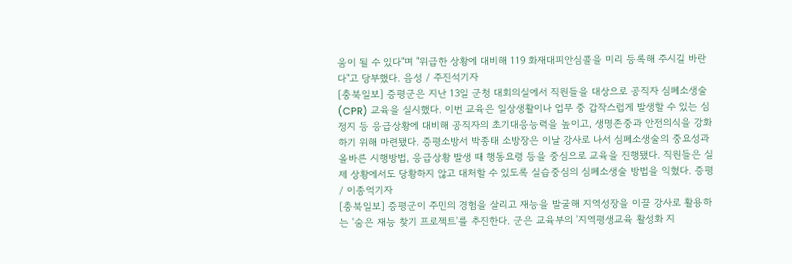움이 될 수 있다"며 "위급한 상황에 대비해 119 화재대피안심콜을 미리 등록해 주시길 바란다"고 당부했다. 음성 / 주진석기자
[충북일보] 증평군은 지난 13일 군청 대회의실에서 직원들을 대상으로 공직자 심폐소생술(CPR) 교육을 실시했다. 이번 교육은 일상생활이나 업무 중 갑작스럽게 발생할 수 있는 심정지 등 응급상황에 대비해 공직자의 초기대응능력을 높이고, 생명존중과 안전의식을 강화하기 위해 마련됐다. 증평소방서 박종태 소방장은 이날 강사로 나서 심폐소생술의 중요성과 올바른 시행방법, 응급상황 발생 때 행동요령 등을 중심으로 교육을 진행됐다. 직원들은 실제 상황에서도 당황하지 않고 대처할 수 있도록 실습중심의 심폐소생술 방법을 익혔다. 증평 / 이종억기자
[충북일보] 증평군이 주민의 경험을 살리고 재능을 발굴해 지역성장을 이끌 강사로 활용하는 '숨은 재능 찾기 프로젝트'를 추진한다. 군은 교육부의 '지역평생교육 활성화 지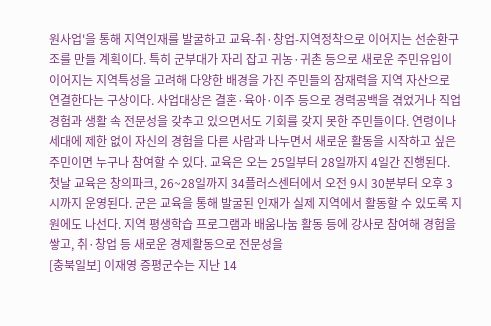원사업'을 통해 지역인재를 발굴하고 교육-취·창업-지역정착으로 이어지는 선순환구조를 만들 계획이다. 특히 군부대가 자리 잡고 귀농·귀촌 등으로 새로운 주민유입이 이어지는 지역특성을 고려해 다양한 배경을 가진 주민들의 잠재력을 지역 자산으로 연결한다는 구상이다. 사업대상은 결혼·육아·이주 등으로 경력공백을 겪었거나 직업경험과 생활 속 전문성을 갖추고 있으면서도 기회를 갖지 못한 주민들이다. 연령이나 세대에 제한 없이 자신의 경험을 다른 사람과 나누면서 새로운 활동을 시작하고 싶은 주민이면 누구나 참여할 수 있다. 교육은 오는 25일부터 28일까지 4일간 진행된다. 첫날 교육은 창의파크, 26~28일까지 34플러스센터에서 오전 9시 30분부터 오후 3시까지 운영된다. 군은 교육을 통해 발굴된 인재가 실제 지역에서 활동할 수 있도록 지원에도 나선다. 지역 평생학습 프로그램과 배움나눔 활동 등에 강사로 참여해 경험을 쌓고, 취·창업 등 새로운 경제활동으로 전문성을
[충북일보] 이재영 증평군수는 지난 14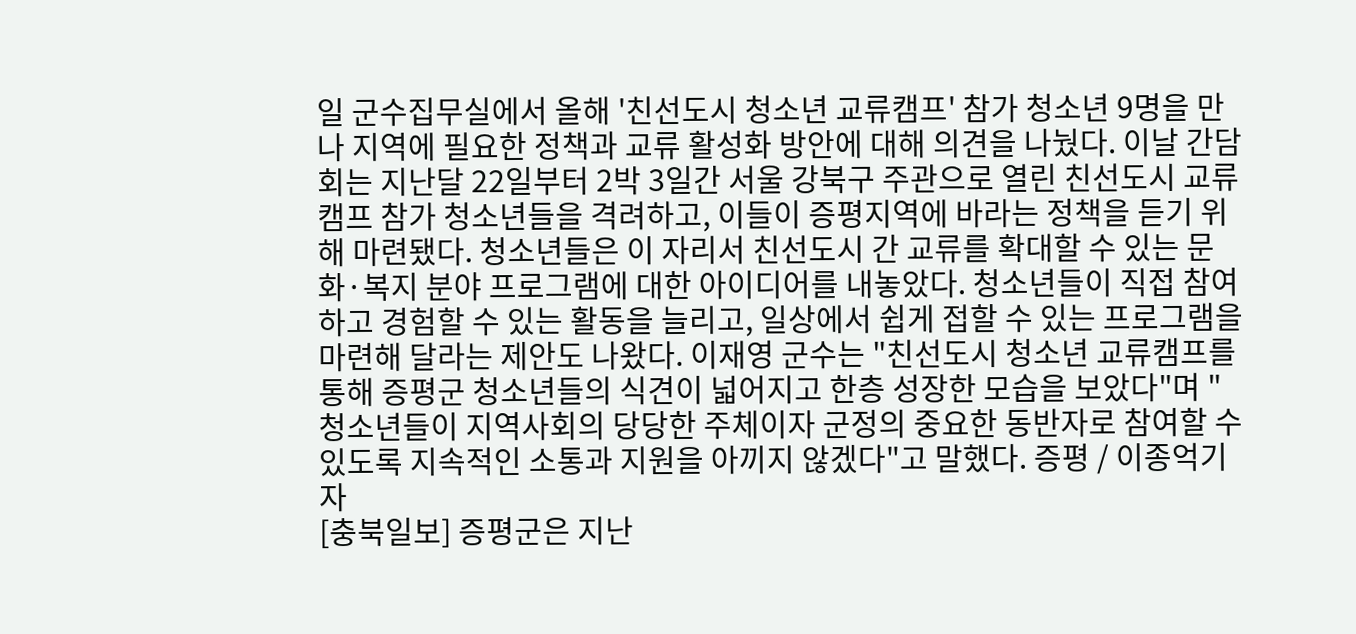일 군수집무실에서 올해 '친선도시 청소년 교류캠프' 참가 청소년 9명을 만나 지역에 필요한 정책과 교류 활성화 방안에 대해 의견을 나눴다. 이날 간담회는 지난달 22일부터 2박 3일간 서울 강북구 주관으로 열린 친선도시 교류캠프 참가 청소년들을 격려하고, 이들이 증평지역에 바라는 정책을 듣기 위해 마련됐다. 청소년들은 이 자리서 친선도시 간 교류를 확대할 수 있는 문화·복지 분야 프로그램에 대한 아이디어를 내놓았다. 청소년들이 직접 참여하고 경험할 수 있는 활동을 늘리고, 일상에서 쉽게 접할 수 있는 프로그램을 마련해 달라는 제안도 나왔다. 이재영 군수는 "친선도시 청소년 교류캠프를 통해 증평군 청소년들의 식견이 넓어지고 한층 성장한 모습을 보았다"며 "청소년들이 지역사회의 당당한 주체이자 군정의 중요한 동반자로 참여할 수 있도록 지속적인 소통과 지원을 아끼지 않겠다"고 말했다. 증평 / 이종억기자
[충북일보] 증평군은 지난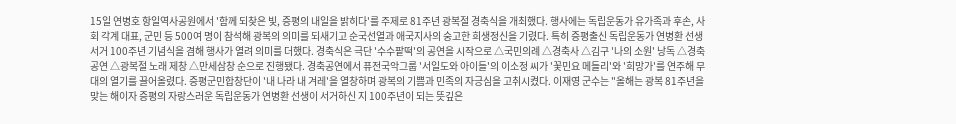15일 연병호 항일역사공원에서 '함께 되찾은 빛, 증평의 내일을 밝히다'를 주제로 81주년 광복절 경축식을 개최했다. 행사에는 독립운동가 유가족과 후손, 사회 각계 대표, 군민 등 500여 명이 참석해 광복의 의미를 되새기고 순국선열과 애국지사의 숭고한 희생정신을 기렸다. 특히 증평출신 독립운동가 연병환 선생 서거 100주년 기념식을 겸해 행사가 열려 의미를 더했다. 경축식은 극단 '수수팥떡'의 공연을 시작으로 △국민의례 △경축사 △김구 '나의 소원' 낭독 △경축공연 △광복절 노래 제창 △만세삼창 순으로 진행됐다. 경축공연에서 퓨전국악그룹 '서일도와 아이들'의 이소정 씨가 '꽃민요 메들리'와 '희망가'를 연주해 무대의 열기를 끌어올렸다. 증평군민합창단이 '내 나라 내 겨레'을 열창하며 광복의 기쁨과 민족의 자긍심을 고취시켰다. 이재영 군수는 "올해는 광복 81주년을 맞는 해이자 증평의 자랑스러운 독립운동가 연병환 선생이 서거하신 지 100주년이 되는 뜻깊은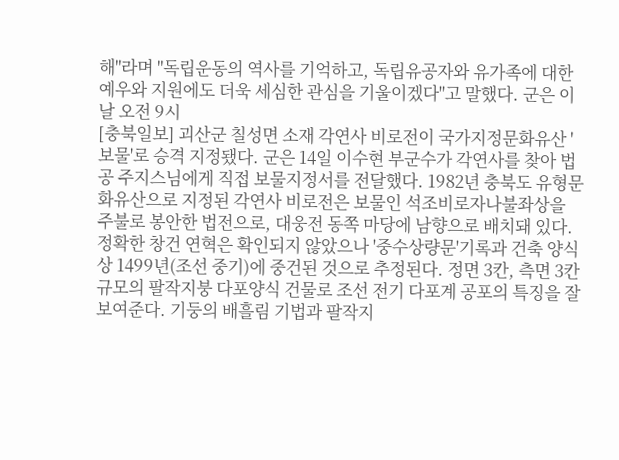해"라며 "독립운동의 역사를 기억하고, 독립유공자와 유가족에 대한 예우와 지원에도 더욱 세심한 관심을 기울이겠다"고 말했다. 군은 이날 오전 9시
[충북일보] 괴산군 칠성면 소재 각연사 비로전이 국가지정문화유산 '보물'로 승격 지정됐다. 군은 14일 이수현 부군수가 각연사를 찾아 법공 주지스님에게 직접 보물지정서를 전달했다. 1982년 충북도 유형문화유산으로 지정된 각연사 비로전은 보물인 석조비로자나불좌상을 주불로 봉안한 법전으로, 대웅전 동쪽 마당에 남향으로 배치돼 있다. 정확한 창건 연혁은 확인되지 않았으나 '중수상량문'기록과 건축 양식상 1499년(조선 중기)에 중건된 것으로 추정된다. 정면 3칸, 측면 3칸 규모의 팔작지붕 다포양식 건물로 조선 전기 다포계 공포의 특징을 잘 보여준다. 기둥의 배흘림 기법과 팔작지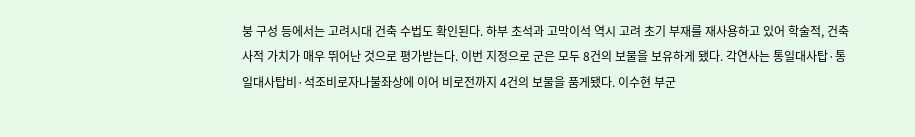붕 구성 등에서는 고려시대 건축 수법도 확인된다. 하부 초석과 고막이석 역시 고려 초기 부재를 재사용하고 있어 학술적, 건축사적 가치가 매우 뛰어난 것으로 평가받는다. 이번 지정으로 군은 모두 8건의 보물을 보유하게 됐다. 각연사는 통일대사탑·통일대사탑비·석조비로자나불좌상에 이어 비로전까지 4건의 보물을 품게됐다. 이수현 부군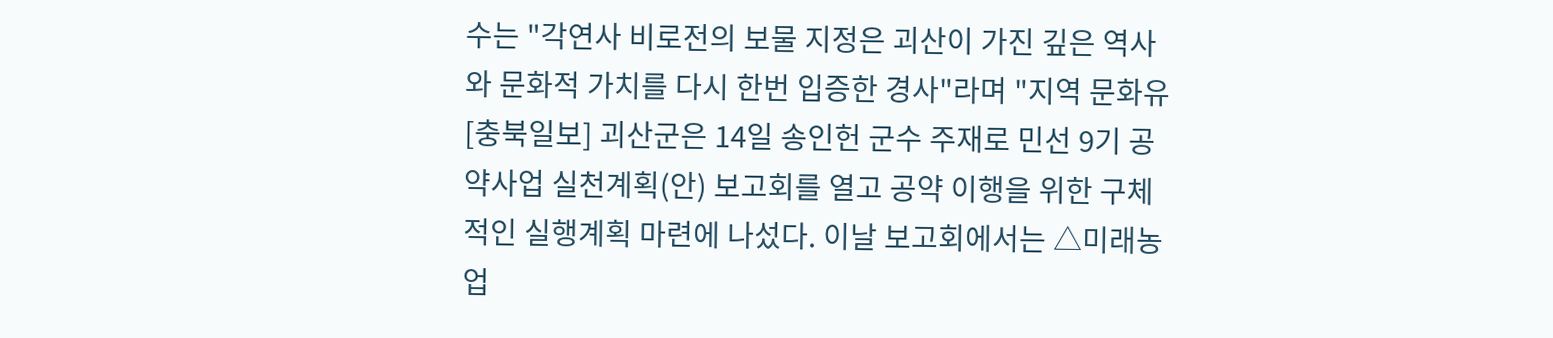수는 "각연사 비로전의 보물 지정은 괴산이 가진 깊은 역사와 문화적 가치를 다시 한번 입증한 경사"라며 "지역 문화유
[충북일보] 괴산군은 14일 송인헌 군수 주재로 민선 9기 공약사업 실천계획(안) 보고회를 열고 공약 이행을 위한 구체적인 실행계획 마련에 나섰다. 이날 보고회에서는 △미래농업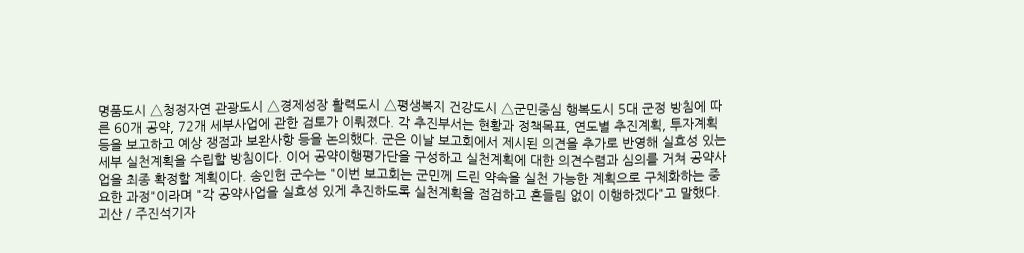명품도시 △청정자연 관광도시 △경제성장 활력도시 △평생복지 건강도시 △군민중심 행복도시 5대 군정 방침에 따른 60개 공약, 72개 세부사업에 관한 검토가 이뤄졌다. 각 추진부서는 현황과 정책목표, 연도별 추진계획, 투자계획 등을 보고하고 예상 쟁점과 보완사항 등을 논의했다. 군은 이날 보고회에서 제시된 의견을 추가로 반영해 실효성 있는 세부 실천계획을 수립할 방침이다. 이어 공약이행평가단을 구성하고 실천계획에 대한 의견수렴과 심의를 거쳐 공약사업을 최종 확정할 계획이다. 송인헌 군수는 "이번 보고회는 군민께 드린 약속을 실천 가능한 계획으로 구체화하는 중요한 과정"이라며 "각 공약사업을 실효성 있게 추진하도록 실천계획을 점검하고 흔들림 없이 이행하겠다"고 말했다. 괴산 / 주진석기자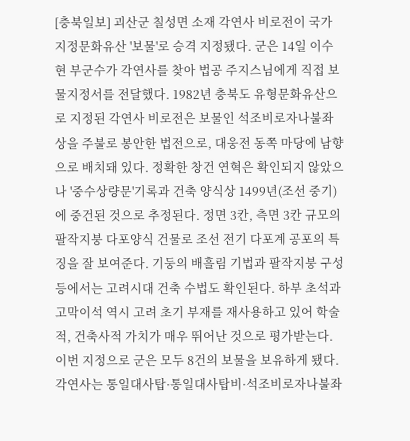[충북일보] 괴산군 칠성면 소재 각연사 비로전이 국가지정문화유산 '보물'로 승격 지정됐다. 군은 14일 이수현 부군수가 각연사를 찾아 법공 주지스님에게 직접 보물지정서를 전달했다. 1982년 충북도 유형문화유산으로 지정된 각연사 비로전은 보물인 석조비로자나불좌상을 주불로 봉안한 법전으로, 대웅전 동쪽 마당에 남향으로 배치돼 있다. 정확한 창건 연혁은 확인되지 않았으나 '중수상량문'기록과 건축 양식상 1499년(조선 중기)에 중건된 것으로 추정된다. 정면 3칸, 측면 3칸 규모의 팔작지붕 다포양식 건물로 조선 전기 다포계 공포의 특징을 잘 보여준다. 기둥의 배흘림 기법과 팔작지붕 구성 등에서는 고려시대 건축 수법도 확인된다. 하부 초석과 고막이석 역시 고려 초기 부재를 재사용하고 있어 학술적, 건축사적 가치가 매우 뛰어난 것으로 평가받는다. 이번 지정으로 군은 모두 8건의 보물을 보유하게 됐다. 각연사는 통일대사탑·통일대사탑비·석조비로자나불좌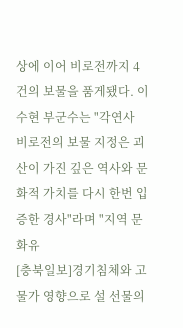상에 이어 비로전까지 4건의 보물을 품게됐다. 이수현 부군수는 "각연사 비로전의 보물 지정은 괴산이 가진 깊은 역사와 문화적 가치를 다시 한번 입증한 경사"라며 "지역 문화유
[충북일보]경기침체와 고물가 영향으로 설 선물의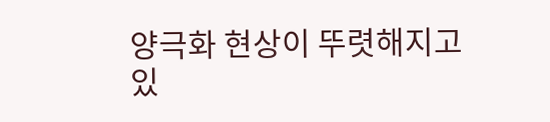양극화 현상이 뚜렷해지고 있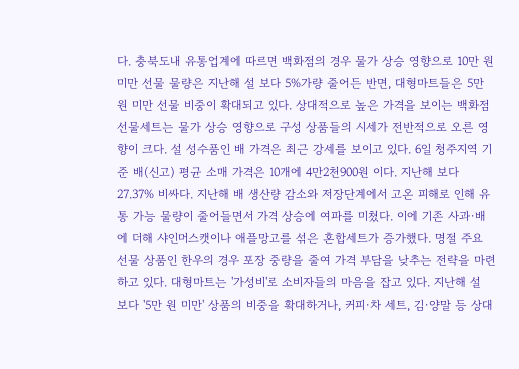다. 충북도내 유통업계에 따르면 백화점의 경우 물가 상승 영향으로 10만 원 미만 선물 물량은 지난해 설 보다 5%가량 줄어든 반면, 대형마트들은 5만 원 미만 선물 비중이 확대되고 있다. 상대적으로 높은 가격을 보이는 백화점 선물세트는 물가 상승 영향으로 구성 상품들의 시세가 전반적으로 오른 영향이 크다. 설 성수품인 배 가격은 최근 강세를 보이고 있다. 6일 청주지역 기준 배(신고) 평균 소매 가격은 10개에 4만2천900원 이다. 지난해 보다 27.37% 비싸다. 지난해 배 생산량 감소와 저장단계에서 고온 피해로 인해 유통 가능 물량이 줄어들면서 가격 상승에 여파를 미쳤다. 이에 기존 사과·배에 더해 샤인머스캣이나 애플망고를 섞은 혼합세트가 증가했다. 명절 주요 선물 상품인 한우의 경우 포장 중량을 줄여 가격 부담을 낮추는 전략을 마련하고 있다. 대형마트는 '가성비'로 소비자들의 마음을 잡고 있다. 지난해 설 보다 '5만 원 미만' 상품의 비중을 확대하거나, 커피·차 세트, 김·양말 등 상대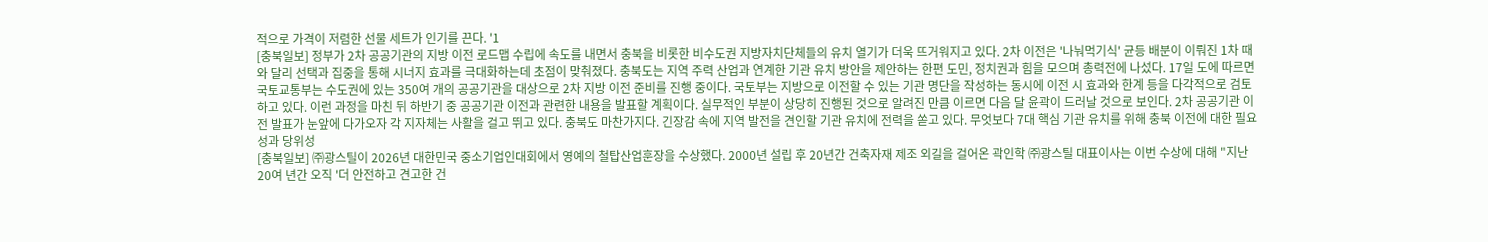적으로 가격이 저렴한 선물 세트가 인기를 끈다. '1
[충북일보] 정부가 2차 공공기관의 지방 이전 로드맵 수립에 속도를 내면서 충북을 비롯한 비수도권 지방자치단체들의 유치 열기가 더욱 뜨거워지고 있다. 2차 이전은 '나눠먹기식' 균등 배분이 이뤄진 1차 때와 달리 선택과 집중을 통해 시너지 효과를 극대화하는데 초점이 맞춰졌다. 충북도는 지역 주력 산업과 연계한 기관 유치 방안을 제안하는 한편 도민, 정치권과 힘을 모으며 총력전에 나섰다. 17일 도에 따르면 국토교통부는 수도권에 있는 350여 개의 공공기관을 대상으로 2차 지방 이전 준비를 진행 중이다. 국토부는 지방으로 이전할 수 있는 기관 명단을 작성하는 동시에 이전 시 효과와 한계 등을 다각적으로 검토하고 있다. 이런 과정을 마친 뒤 하반기 중 공공기관 이전과 관련한 내용을 발표할 계획이다. 실무적인 부분이 상당히 진행된 것으로 알려진 만큼 이르면 다음 달 윤곽이 드러날 것으로 보인다. 2차 공공기관 이전 발표가 눈앞에 다가오자 각 지자체는 사활을 걸고 뛰고 있다. 충북도 마찬가지다. 긴장감 속에 지역 발전을 견인할 기관 유치에 전력을 쏟고 있다. 무엇보다 7대 핵심 기관 유치를 위해 충북 이전에 대한 필요성과 당위성
[충북일보] ㈜광스틸이 2026년 대한민국 중소기업인대회에서 영예의 철탑산업훈장을 수상했다. 2000년 설립 후 20년간 건축자재 제조 외길을 걸어온 곽인학 ㈜광스틸 대표이사는 이번 수상에 대해 "지난 20여 년간 오직 '더 안전하고 견고한 건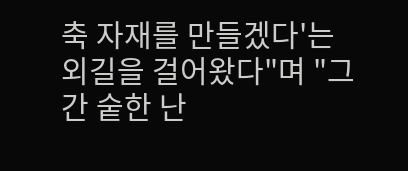축 자재를 만들겠다'는 외길을 걸어왔다"며 "그간 숱한 난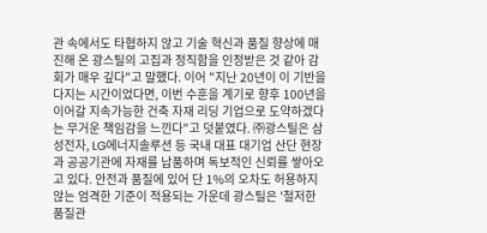관 속에서도 타협하지 않고 기술 혁신과 품질 향상에 매진해 온 광스틸의 고집과 정직함을 인정받은 것 같아 감회가 매우 깊다"고 말했다. 이어 "지난 20년이 이 기반을 다지는 시간이었다면, 이번 수훈을 계기로 향후 100년을 이어갈 지속가능한 건축 자재 리딩 기업으로 도약하겠다는 무거운 책임감을 느낀다"고 덧붙였다. ㈜광스틸은 삼성전자, LG에너지솔루션 등 국내 대표 대기업 산단 현장과 공공기관에 자재를 납품하며 독보적인 신뢰를 쌓아오고 있다. 안전과 품질에 있어 단 1%의 오차도 허용하지 않는 엄격한 기준이 적용되는 가운데 광스틸은 '철저한 품질관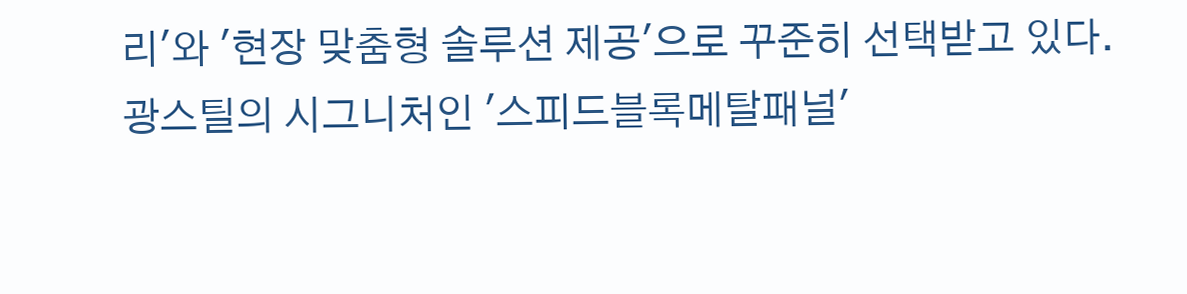리'와 '현장 맞춤형 솔루션 제공'으로 꾸준히 선택받고 있다. 광스틸의 시그니처인 '스피드블록메탈패널'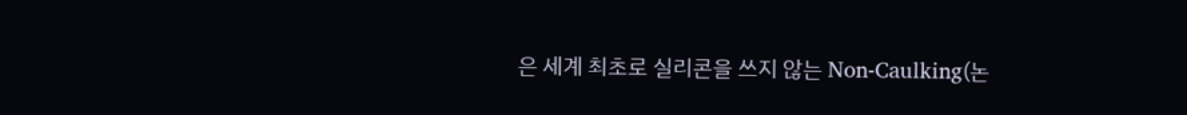은 세계 최초로 실리콘을 쓰지 않는 Non-Caulking(논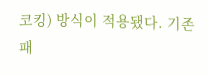코킹) 방식이 적용됐다. 기존 패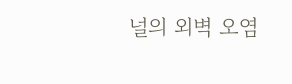널의 외벽 오염